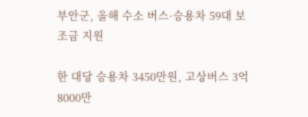부안군, 올해 수소 버스·승용차 59대 보조금 지원

한 대당 승용차 3450만원, 고상버스 3억8000만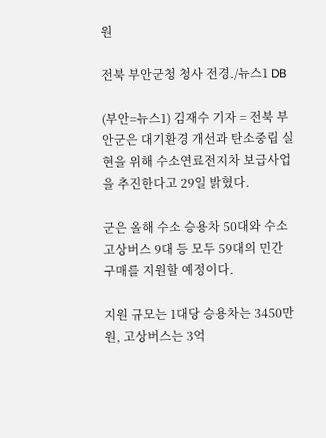원

전북 부안군청 청사 전경./뉴스1 DB

(부안=뉴스1) 김재수 기자 = 전북 부안군은 대기환경 개선과 탄소중립 실현을 위해 수소연료전지차 보급사업을 추진한다고 29일 밝혔다.

군은 올해 수소 승용차 50대와 수소 고상버스 9대 등 모두 59대의 민간 구매를 지원할 예정이다.

지원 규모는 1대당 승용차는 3450만원, 고상버스는 3억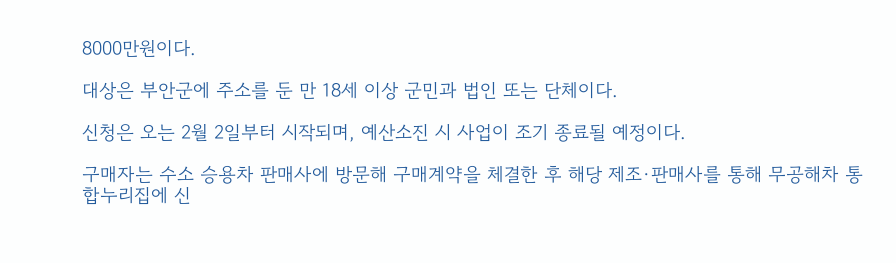8000만원이다.

대상은 부안군에 주소를 둔 만 18세 이상 군민과 법인 또는 단체이다.

신청은 오는 2월 2일부터 시작되며, 예산소진 시 사업이 조기 종료될 예정이다.

구매자는 수소 승용차 판매사에 방문해 구매계약을 체결한 후 해당 제조·판매사를 통해 무공해차 통합누리집에 신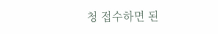청 접수하면 된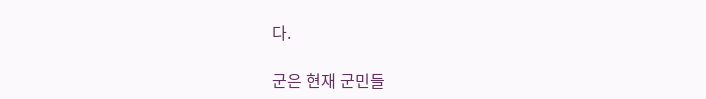다.

군은 현재 군민들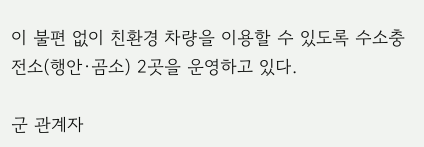이 불편 없이 친환경 차량을 이용할 수 있도록 수소충전소(행안·곰소) 2곳을 운영하고 있다.

군 관계자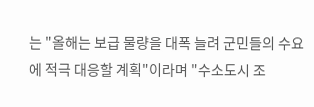는 "올해는 보급 물량을 대폭 늘려 군민들의 수요에 적극 대응할 계획"이라며 "수소도시 조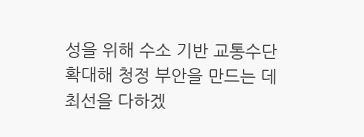성을 위해 수소 기반 교통수단 확대해 청정 부안을 만드는 데 최선을 다하겠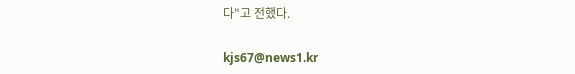다"고 전했다.

kjs67@news1.kr